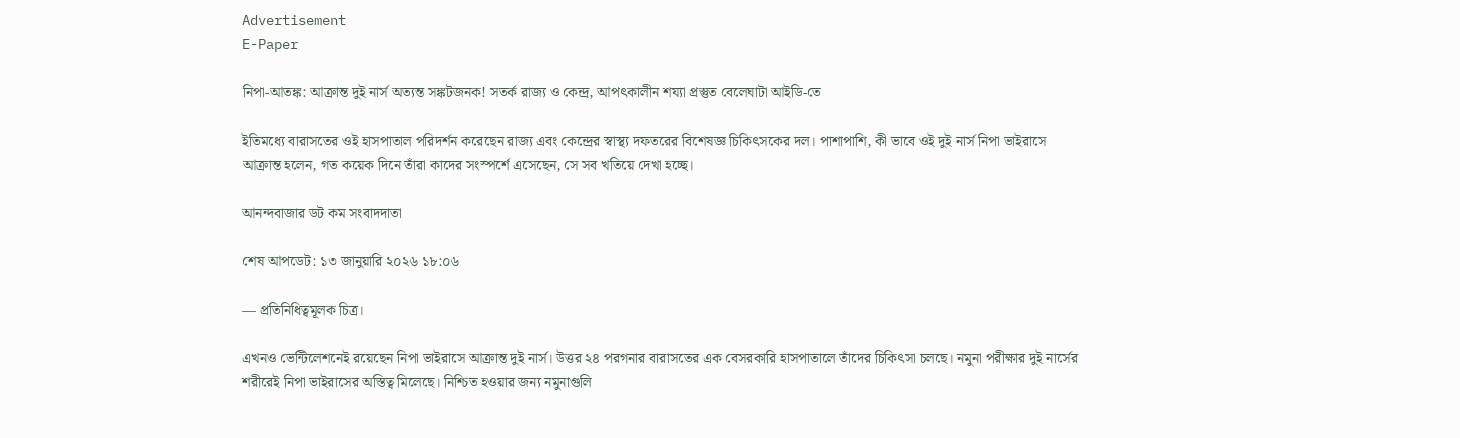Advertisement
E-Paper

নিপা-আতঙ্ক: আক্রান্ত দুই নার্স অত্যন্ত সঙ্কটজনক! সতর্ক রাজ্য ও কেন্দ্র, আপৎকালীন শয্যা প্রস্তুত বেলেঘাটা আইডি-তে

ইতিমধ্যে বারাসতের ওই হাসপাতাল পরিদর্শন করেছেন রাজ্য এবং কেন্দ্রের স্বাস্থ্য দফতরের বিশেষজ্ঞ চিকিৎসকের দল। পাশাপাশি, কী ভাবে ওই দুই নার্স নিপা ভাইরাসে আক্রান্ত হলেন, গত কয়েক দিনে তাঁরা কাদের সংস্পর্শে এসেছেন, সে সব খতিয়ে দেখা হচ্ছে।

আনন্দবাজার ডট কম সংবাদদাতা

শেষ আপডেট: ১৩ জানুয়ারি ২০২৬ ১৮:০৬

— প্রতিনিধিত্বমূলক চিত্র।

এখনও ভেন্টিলেশনেই রয়েছেন নিপা ভাইরাসে আক্রান্ত দুই নার্স। উত্তর ২৪ পরগনার বারাসতের এক বেসরকারি হাসপাতালে তাঁদের চিকিৎসা চলছে। নমুনা পরীক্ষার দুই নার্সের শরীরেই নিপা ভাইরাসের অস্তিত্ব মিলেছে। নিশ্চিত হওয়ার জন্য নমুনাগুলি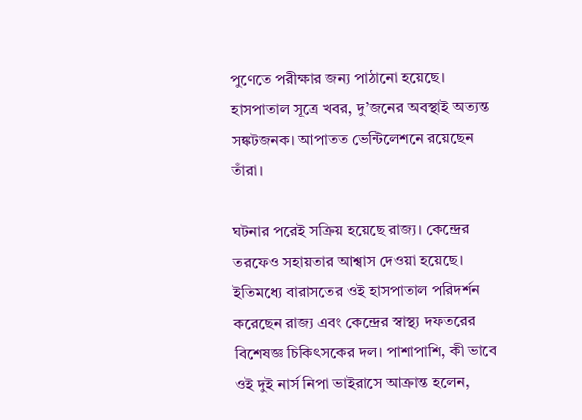পুণেতে পরীক্ষার জন্য পাঠানো হয়েছে। হাসপাতাল সূত্রে খবর, দু’জনের অবস্থাই অত্যন্ত সঙ্কটজনক। আপাতত ভেন্টিলেশনে রয়েছেন তাঁরা।

ঘটনার পরেই সক্রিয় হয়েছে রাজ্য। কেন্দ্রের তরফেও সহায়তার আশ্বাস দেওয়া হয়েছে। ইতিমধ্যে বারাসতের ওই হাসপাতাল পরিদর্শন করেছেন রাজ্য এবং কেন্দ্রের স্বাস্থ্য দফতরের বিশেষজ্ঞ চিকিৎসকের দল। পাশাপাশি, কী ভাবে ওই দুই নার্স নিপা ভাইরাসে আক্রান্ত হলেন,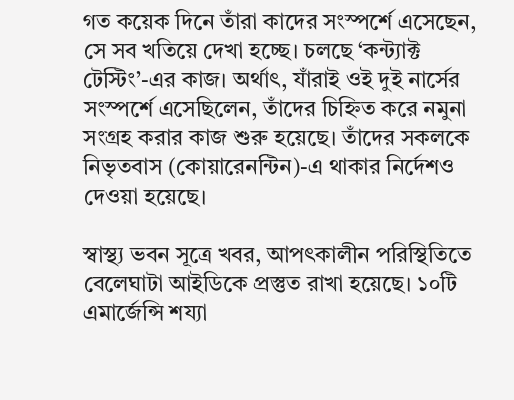গত কয়েক দিনে তাঁরা কাদের সংস্পর্শে এসেছেন, সে সব খতিয়ে দেখা হচ্ছে। চলছে ‘কন্ট্যাক্ট টেস্টিং’-এর কাজ। অর্থাৎ, যাঁরাই ওই দুই নার্সের সংস্পর্শে এসেছিলেন, তাঁদের চিহ্নিত করে নমুনা সংগ্রহ করার কাজ শুরু হয়েছে। তাঁদের সকলকে নিভৃতবাস (কোয়ারেনন্টিন)-এ থাকার নির্দেশও দেওয়া হয়েছে।

স্বাস্থ্য ভবন সূত্রে খবর, আপৎকালীন পরিস্থিতিতে বেলেঘাটা আইডিকে প্রস্তুত রাখা হয়েছে। ১০টি এমার্জেন্সি শয্যা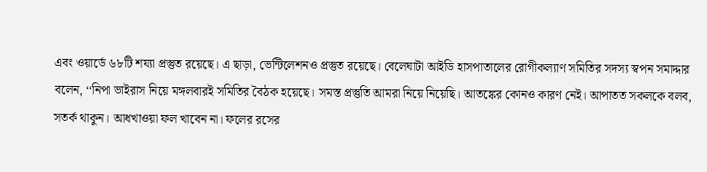এবং ওয়ার্ডে ৬৮টি শয্যা প্রস্তুত রয়েছে। এ ছাড়া, ভেন্টিলেশনও প্রস্তুত রয়েছে। বেলেঘাটা আইডি হাসপাতালের রোগীকল্যাণ সমিতির সদস্য স্বপন সমাদ্দার বলেন, ‘‘নিপা ভাইরাস নিয়ে মঙ্গলবারই সমিতির বৈঠক হয়েছে। সমস্ত প্রস্তুতি আমরা নিয়ে নিয়েছি। আতঙ্কের কোনও কারণ নেই। আপাতত সকলকে বলব, সতর্ক থাকুন। আধখাওয়া ফল খাবেন না। ফলের রসের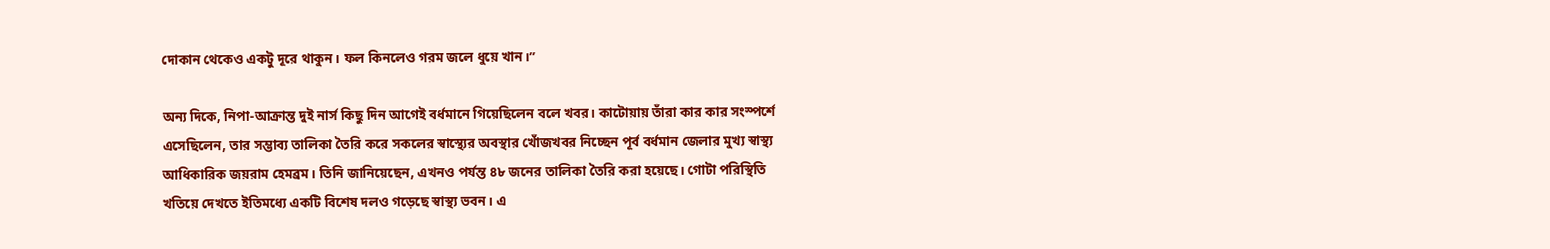দোকান থেকেও একটু দূরে থাকুন। ফল কিনলেও গরম জলে ধুয়ে খান।’’

অন্য দিকে, নিপা-আক্রান্ত দুই নার্স কিছু দিন আগেই বর্ধমানে গিয়েছিলেন বলে খবর। কাটোয়ায় তাঁরা কার কার সংস্পর্শে এসেছিলেন, তার সম্ভাব্য তালিকা তৈরি করে সকলের স্বাস্থ্যের অবস্থার খোঁজখবর নিচ্ছেন পূর্ব বর্ধমান জেলার মুখ্য স্বাস্থ্য আধিকারিক জয়রাম হেমব্রম। তিনি জানিয়েছেন, এখনও পর্যন্ত ৪৮ জনের তালিকা তৈরি করা হয়েছে। গোটা পরিস্থিতি খতিয়ে দেখতে ইতিমধ্যে একটি বিশেষ দলও গড়েছে স্বাস্থ্য ভবন। এ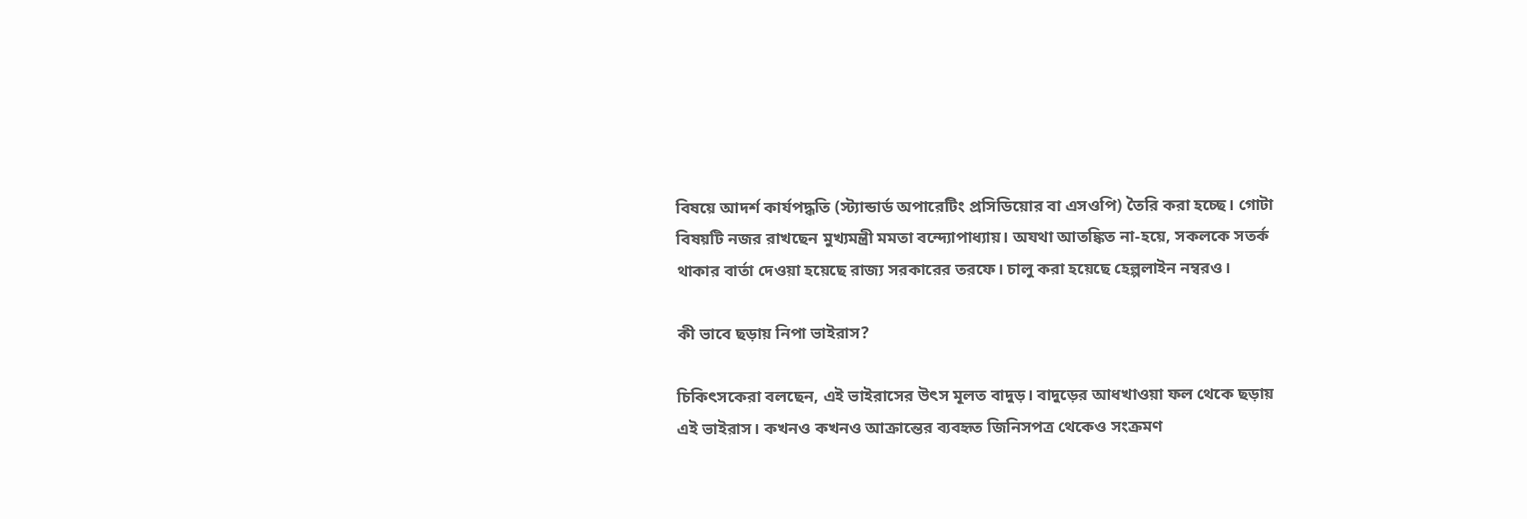বিষয়ে আদর্শ কার্যপদ্ধতি (স্ট্যান্ডার্ড অপারেটিং প্রসিডিয়োর বা এসওপি) তৈরি করা হচ্ছে। গোটা বিষয়টি নজর রাখছেন মুখ্যমন্ত্রী মমতা বন্দ্যোপাধ্যায়। অযথা আতঙ্কিত না-হয়ে, সকলকে সতর্ক থাকার বার্তা দেওয়া হয়েছে রাজ্য সরকারের তরফে। চালু করা হয়েছে হেল্পলাইন নম্বরও।

কী ভাবে ছড়ায় নিপা ভাইরাস?

চিকিৎসকেরা বলছেন, এই ভাইরাসের উৎস মূলত বাদুড়। বাদুড়ের আধখাওয়া ফল থেকে ছড়ায় এই ভাইরাস। কখনও কখনও আক্রান্তের ব্যবহৃত জিনিসপত্র থেকেও সংক্রমণ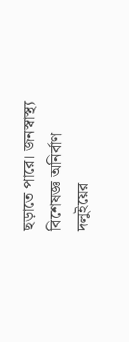ছড়াতে পারে। জনস্বাস্থ্য বিশেষজ্ঞ অনির্বাণ দলুইয়ের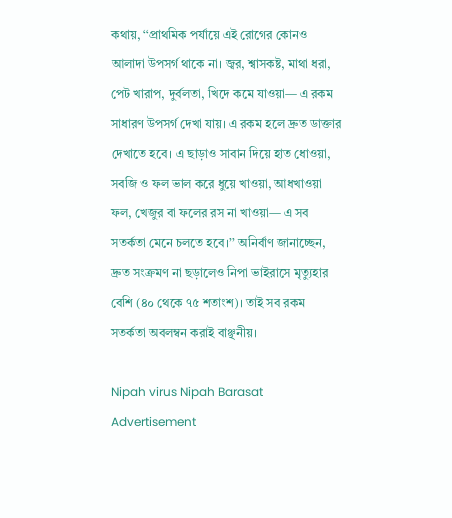কথায়, ‘‘প্রাথমিক পর্যায়ে এই রোগের কোনও আলাদা উপসর্গ থাকে না। জ্বর, শ্বাসকষ্ট, মাথা ধরা, পেট খারাপ, দুর্বলতা, খিদে কমে যাওয়া— এ রকম সাধারণ উপসর্গ দেখা যায়। এ রকম হলে দ্রুত ডাক্তার দেখাতে হবে। এ ছাড়াও সাবান দিয়ে হাত ধোওয়া, সবজি ও ফল ভাল করে ধুয়ে খাওয়া, আধখাওয়া ফল, খেজুর বা ফলের রস না খাওয়া— এ সব সতর্কতা মেনে চলতে হবে।’’ অনির্বাণ জানাচ্ছেন, দ্রুত সংক্রমণ না ছড়ালেও নিপা ভাইরাসে মৃত্যুহার বেশি (৪০ থেকে ৭৫ শতাংশ)। তাই সব রকম সতর্কতা অবলম্বন করাই বাঞ্ছনীয়।

Nipah virus Nipah Barasat
Advertisement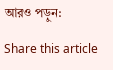আরও পড়ুন:

Share this article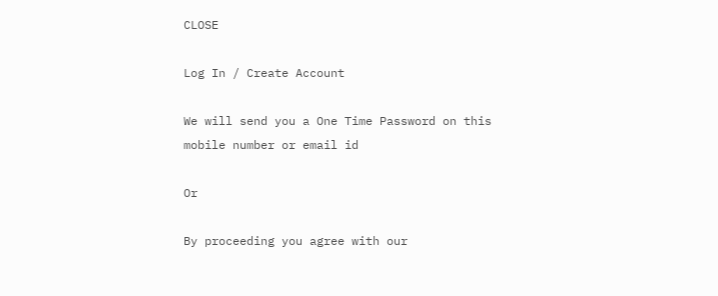CLOSE

Log In / Create Account

We will send you a One Time Password on this mobile number or email id

Or

By proceeding you agree with our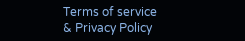Terms of service & Privacy Policy